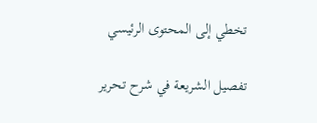تخطي إلى المحتوى الرئيسي

تفصيل الشريعة في شرح تحرير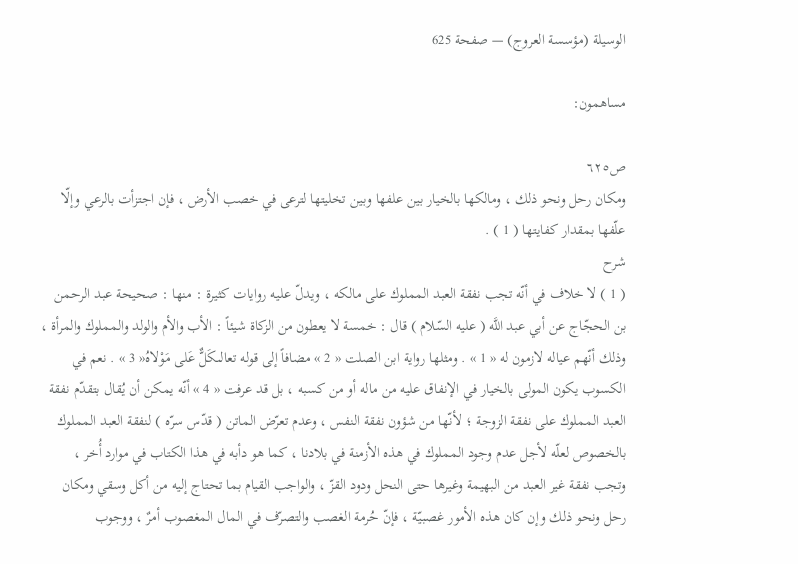الوسيلة (مؤسسة العروج) — صفحة 625

مساهمون:

ص٦٢٥
ومكان رحل ونحو ذلك ، ومالكها بالخيار بين علفها وبين تخليتها لترعى في خصب الأرض ، فإن اجتزأت بالرعي وإلّا علّفها بمقدار كفايتها ( 1 ) .
شرح
( 1 ) لا خلاف في أنّه تجب نفقة العبد المملوك على مالكه ، ويدلّ عليه روايات كثيرة : منها : صحيحة عبد الرحمن بن الحجّاج عن أبي عبد اللَّه ( عليه السّلام ) قال : خمسة لا يعطون من الزكاة شيئاً : الأب والأم والولد والمملوك والمرأة ، وذلك أنّهم عياله لازمون له « 1 » . ومثلها رواية ابن الصلت « 2 » مضافاً إلى قوله تعالىكَلٌّ عَلى مَوْلاهُ« 3 » . نعم في الكسوب يكون المولى بالخيار في الإنفاق عليه من ماله أو من كسبه ، بل قد عرفت « 4 » أنّه يمكن أن يُقال بتقدّم نفقة العبد المملوك على نفقة الزوجة ؛ لأنّها من شؤون نفقة النفس ، وعدم تعرّض الماتن ( قدّس سرّه ) لنفقة العبد المملوك بالخصوص لعلّه لأجل عدم وجود المملوك في هذه الأزمنة في بلادنا ، كما هو دأبه في هذا الكتاب في موارد أُخر ، وتجب نفقة غير العبد من البهيمة وغيرها حتى النحل ودود القزّ ، والواجب القيام بما تحتاج إليه من أكل وسقي ومكان رحل ونحو ذلك وإن كان هذه الأمور غصبيّة ، فإنّ حُرمة الغصب والتصرّف في المال المغصوب أمرٌ ، ووجوب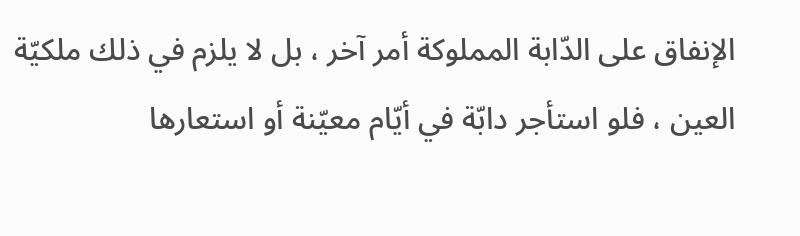الإنفاق على الدّابة المملوكة أمر آخر ، بل لا يلزم في ذلك ملكيّة العين ، فلو استأجر دابّة في أيّام معيّنة أو استعارها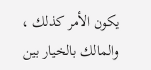يكون الأمر كذلك ، والمالك بالخيار بين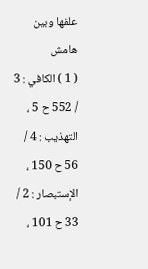علفها وبين
هامش
( 1 ) الكافي : 3 / 552 ح 5 ، التهذيب : 4 / 56 ح 150 ، الإستبصار : 2 / 33 ح 101 ،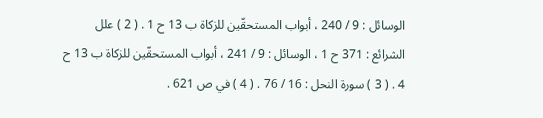الوسائل : 9 / 240 ، أبواب المستحقّين للزكاة ب 13 ح 1 . ( 2 ) علل الشرائع : 371 ح 1 ، الوسائل : 9 / 241 ، أبواب المستحقّين للزكاة ب 13 ح 4 . ( 3 ) سورة النحل : 16 / 76 . ( 4 ) في ص 621 .